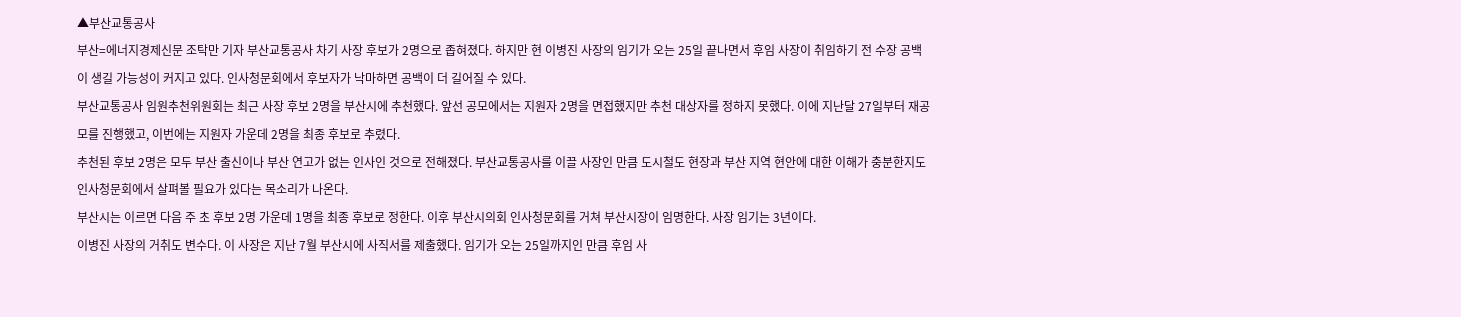▲부산교통공사
부산=에너지경제신문 조탁만 기자 부산교통공사 차기 사장 후보가 2명으로 좁혀졌다. 하지만 현 이병진 사장의 임기가 오는 25일 끝나면서 후임 사장이 취임하기 전 수장 공백이 생길 가능성이 커지고 있다. 인사청문회에서 후보자가 낙마하면 공백이 더 길어질 수 있다.
부산교통공사 임원추천위원회는 최근 사장 후보 2명을 부산시에 추천했다. 앞선 공모에서는 지원자 2명을 면접했지만 추천 대상자를 정하지 못했다. 이에 지난달 27일부터 재공모를 진행했고, 이번에는 지원자 가운데 2명을 최종 후보로 추렸다.
추천된 후보 2명은 모두 부산 출신이나 부산 연고가 없는 인사인 것으로 전해졌다. 부산교통공사를 이끌 사장인 만큼 도시철도 현장과 부산 지역 현안에 대한 이해가 충분한지도 인사청문회에서 살펴볼 필요가 있다는 목소리가 나온다.
부산시는 이르면 다음 주 초 후보 2명 가운데 1명을 최종 후보로 정한다. 이후 부산시의회 인사청문회를 거쳐 부산시장이 임명한다. 사장 임기는 3년이다.
이병진 사장의 거취도 변수다. 이 사장은 지난 7월 부산시에 사직서를 제출했다. 임기가 오는 25일까지인 만큼 후임 사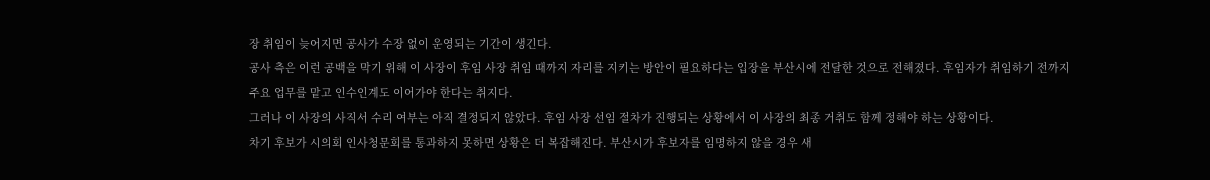장 취임이 늦어지면 공사가 수장 없이 운영되는 기간이 생긴다.
공사 측은 이런 공백을 막기 위해 이 사장이 후임 사장 취임 때까지 자리를 지키는 방안이 필요하다는 입장을 부산시에 전달한 것으로 전해졌다. 후임자가 취임하기 전까지 주요 업무를 맡고 인수인계도 이어가야 한다는 취지다.
그러나 이 사장의 사직서 수리 여부는 아직 결정되지 않았다. 후임 사장 선임 절차가 진행되는 상황에서 이 사장의 최종 거취도 함께 정해야 하는 상황이다.
차기 후보가 시의회 인사청문회를 통과하지 못하면 상황은 더 복잡해진다. 부산시가 후보자를 임명하지 않을 경우 새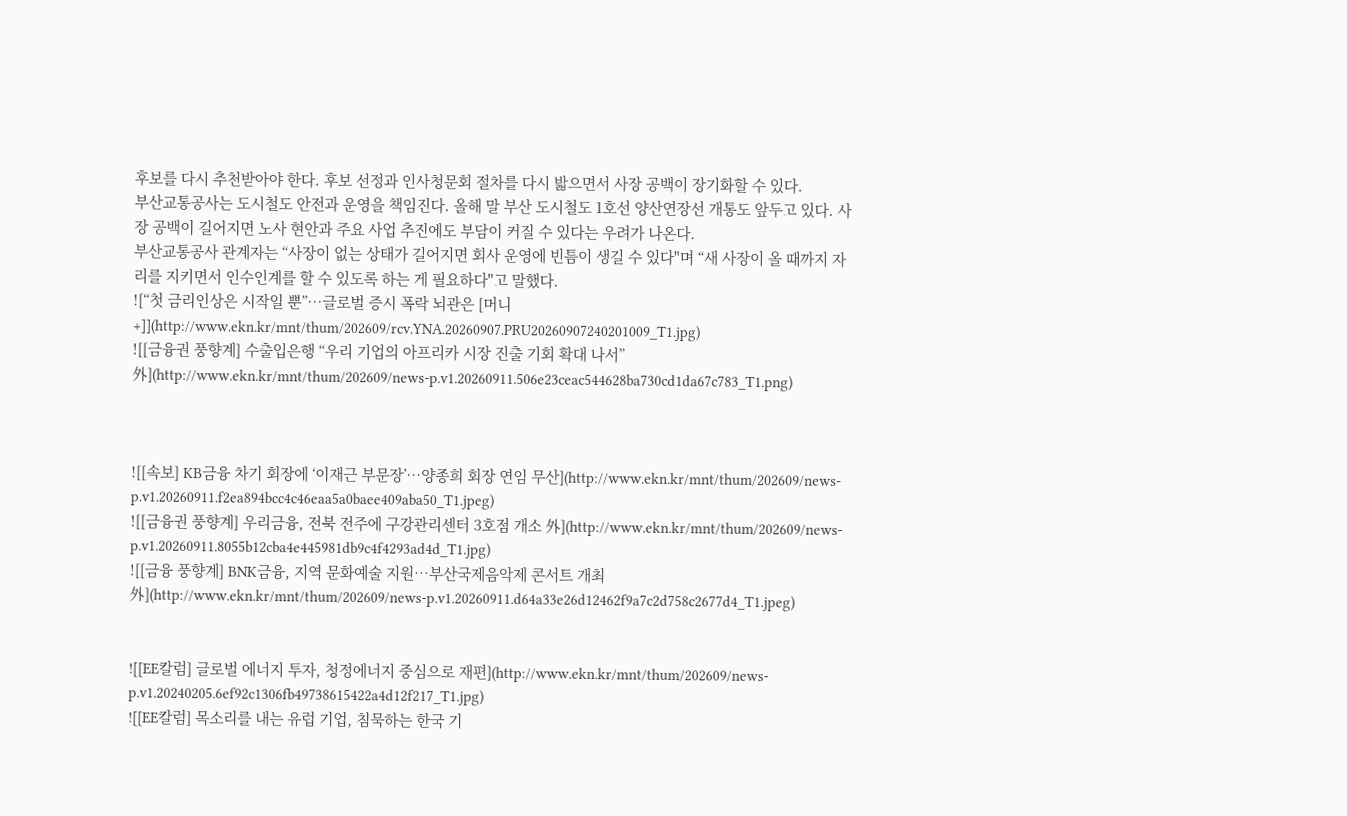후보를 다시 추천받아야 한다. 후보 선정과 인사청문회 절차를 다시 밟으면서 사장 공백이 장기화할 수 있다.
부산교통공사는 도시철도 안전과 운영을 책임진다. 올해 말 부산 도시철도 1호선 양산연장선 개통도 앞두고 있다. 사장 공백이 길어지면 노사 현안과 주요 사업 추진에도 부담이 커질 수 있다는 우려가 나온다.
부산교통공사 관계자는 “사장이 없는 상태가 길어지면 회사 운영에 빈틈이 생길 수 있다"며 “새 사장이 올 때까지 자리를 지키면서 인수인계를 할 수 있도록 하는 게 필요하다"고 말했다.
![“첫 금리인상은 시작일 뿐”…글로벌 증시 폭락 뇌관은 [머니+]](http://www.ekn.kr/mnt/thum/202609/rcv.YNA.20260907.PRU20260907240201009_T1.jpg)
![[금융권 풍향계] 수출입은행 “우리 기업의 아프리카 시장 진출 기회 확대 나서” 外](http://www.ekn.kr/mnt/thum/202609/news-p.v1.20260911.506e23ceac544628ba730cd1da67c783_T1.png)



![[속보] KB금융 차기 회장에 ‘이재근 부문장’…양종희 회장 연임 무산](http://www.ekn.kr/mnt/thum/202609/news-p.v1.20260911.f2ea894bcc4c46eaa5a0baee409aba50_T1.jpeg)
![[금융권 풍향계] 우리금융, 전북 전주에 구강관리센터 3호점 개소 外](http://www.ekn.kr/mnt/thum/202609/news-p.v1.20260911.8055b12cba4e445981db9c4f4293ad4d_T1.jpg)
![[금융 풍향계] BNK금융, 지역 문화예술 지원…부산국제음악제 콘서트 개최 外](http://www.ekn.kr/mnt/thum/202609/news-p.v1.20260911.d64a33e26d12462f9a7c2d758c2677d4_T1.jpeg)


![[EE칼럼] 글로벌 에너지 투자, 청정에너지 중심으로 재편](http://www.ekn.kr/mnt/thum/202609/news-p.v1.20240205.6ef92c1306fb49738615422a4d12f217_T1.jpg)
![[EE칼럼] 목소리를 내는 유럽 기업, 침묵하는 한국 기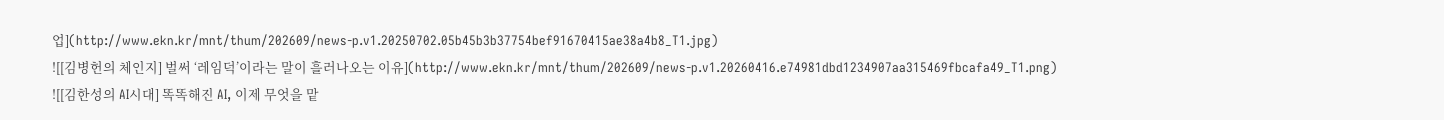업](http://www.ekn.kr/mnt/thum/202609/news-p.v1.20250702.05b45b3b37754bef91670415ae38a4b8_T1.jpg)
![[김병헌의 체인지] 벌써 ‘레임덕’이라는 말이 흘러나오는 이유](http://www.ekn.kr/mnt/thum/202609/news-p.v1.20260416.e74981dbd1234907aa315469fbcafa49_T1.png)
![[김한성의 AI시대] 똑똑해진 AI, 이제 무엇을 맡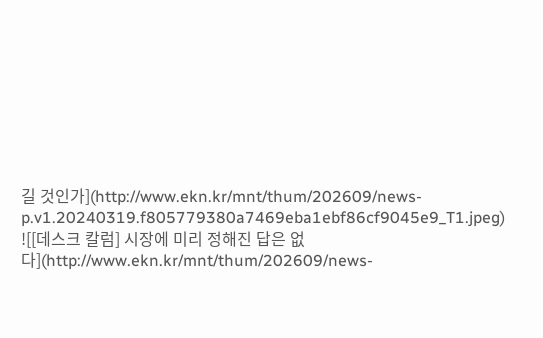길 것인가](http://www.ekn.kr/mnt/thum/202609/news-p.v1.20240319.f805779380a7469eba1ebf86cf9045e9_T1.jpeg)
![[데스크 칼럼] 시장에 미리 정해진 답은 없다](http://www.ekn.kr/mnt/thum/202609/news-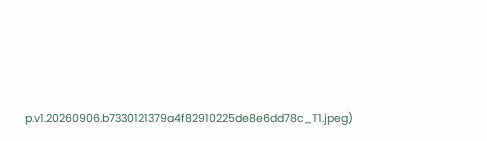p.v1.20260906.b7330121379a4f82910225de8e6dd78c_T1.jpeg)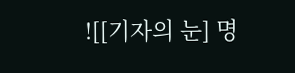![[기자의 눈] 명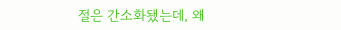절은 간소화됐는데, 왜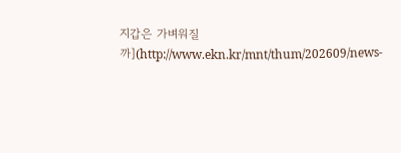지갑은 가벼워질까](http://www.ekn.kr/mnt/thum/202609/news-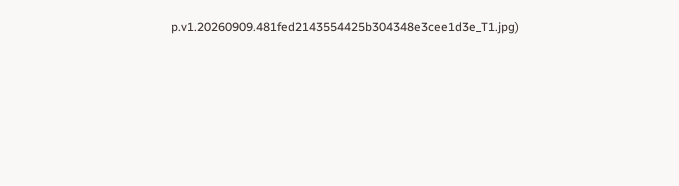p.v1.20260909.481fed2143554425b304348e3cee1d3e_T1.jpg)